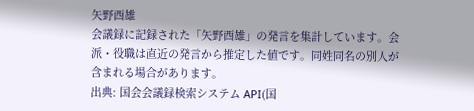矢野酉雄
会議録に記録された「矢野酉雄」の発言を集計しています。会派・役職は直近の発言から推定した値です。同姓同名の別人が含まれる場合があります。
出典: 国会会議録検索システム API(国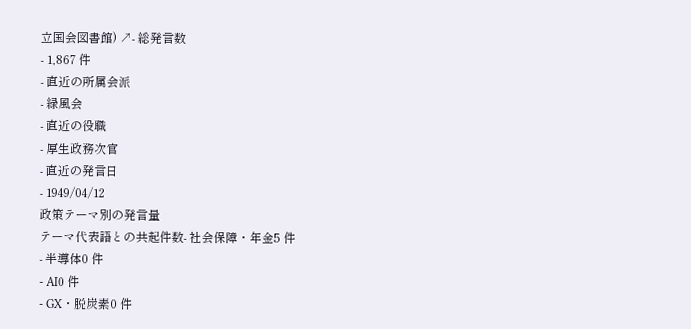立国会図書館) ↗- 総発言数
- 1,867 件
- 直近の所属会派
- 緑風会
- 直近の役職
- 厚生政務次官
- 直近の発言日
- 1949/04/12
政策テーマ別の発言量
テーマ代表語との共起件数- 社会保障・年金5 件
- 半導体0 件
- AI0 件
- GX・脱炭素0 件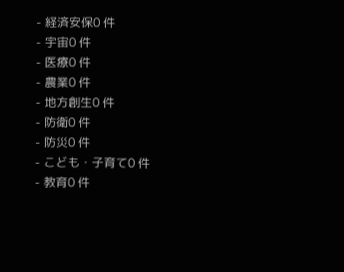- 経済安保0 件
- 宇宙0 件
- 医療0 件
- 農業0 件
- 地方創生0 件
- 防衛0 件
- 防災0 件
- こども・子育て0 件
- 教育0 件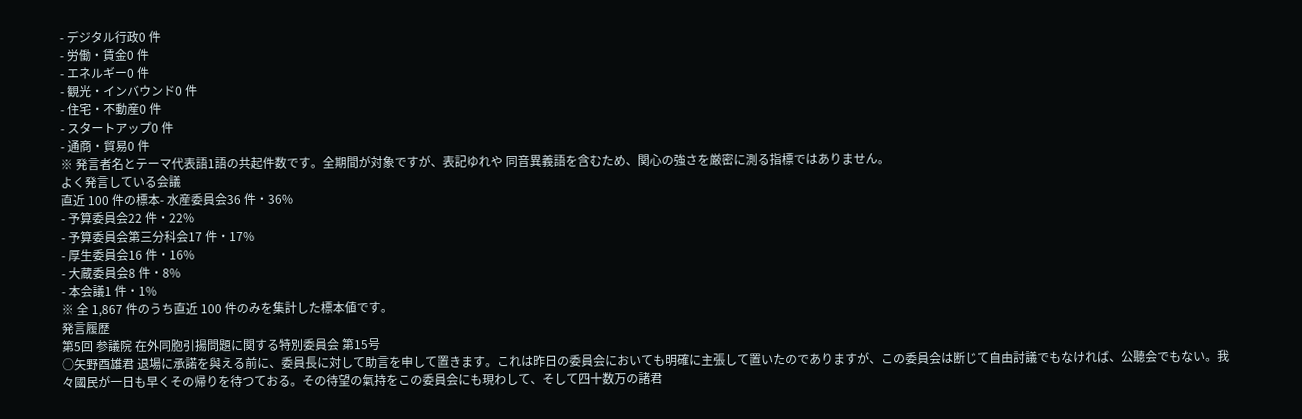- デジタル行政0 件
- 労働・賃金0 件
- エネルギー0 件
- 観光・インバウンド0 件
- 住宅・不動産0 件
- スタートアップ0 件
- 通商・貿易0 件
※ 発言者名とテーマ代表語1語の共起件数です。全期間が対象ですが、表記ゆれや 同音異義語を含むため、関心の強さを厳密に測る指標ではありません。
よく発言している会議
直近 100 件の標本- 水産委員会36 件・36%
- 予算委員会22 件・22%
- 予算委員会第三分科会17 件・17%
- 厚生委員会16 件・16%
- 大蔵委員会8 件・8%
- 本会議1 件・1%
※ 全 1,867 件のうち直近 100 件のみを集計した標本値です。
発言履歴
第5回 参議院 在外同胞引揚問題に関する特別委員会 第15号
○矢野酉雄君 退場に承諾を與える前に、委員長に対して助言を申して置きます。これは昨日の委員会においても明確に主張して置いたのでありますが、この委員会は断じて自由討議でもなければ、公聽会でもない。我々國民が一日も早くその帰りを待つておる。その待望の氣持をこの委員会にも現わして、そして四十数万の諸君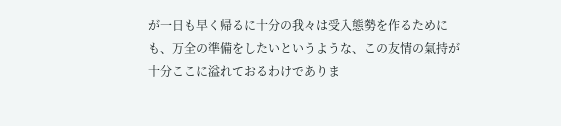が一日も早く帰るに十分の我々は受入態勢を作るためにも、万全の準備をしたいというような、この友情の氣持が十分ここに溢れておるわけでありま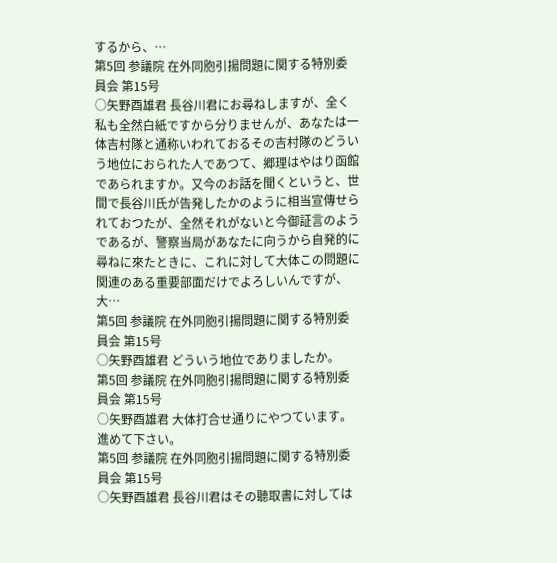するから、…
第5回 参議院 在外同胞引揚問題に関する特別委員会 第15号
○矢野酉雄君 長谷川君にお尋ねしますが、全く私も全然白紙ですから分りませんが、あなたは一体吉村隊と通称いわれておるその吉村隊のどういう地位におられた人であつて、郷理はやはり函館であられますか。又今のお話を聞くというと、世間で長谷川氏が告発したかのように相当宣傳せられておつたが、全然それがないと今御証言のようであるが、警察当局があなたに向うから自発的に尋ねに來たときに、これに対して大体この問題に関連のある重要部面だけでよろしいんですが、大…
第5回 参議院 在外同胞引揚問題に関する特別委員会 第15号
○矢野酉雄君 どういう地位でありましたか。
第5回 参議院 在外同胞引揚問題に関する特別委員会 第15号
○矢野酉雄君 大体打合せ通りにやつています。進めて下さい。
第5回 参議院 在外同胞引揚問題に関する特別委員会 第15号
○矢野酉雄君 長谷川君はその聽取書に対しては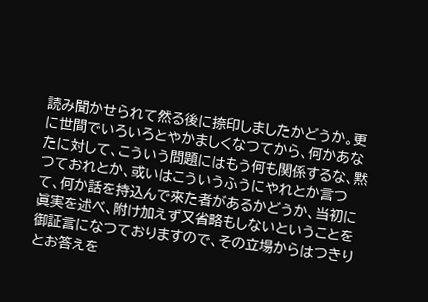読み聞かせられて然る後に捺印しましたかどうか。更に世間でいろいろとやかましくなつてから、何かあなたに対して、こういう問題にはもう何も関係するな、黙つておれとか、或いはこういうふうにやれとか言つて、何か話を持込んで來た者があるかどうか、当初に眞実を述べ、附け加えず又省略もしないということを御証言になつておりますので、その立場からはつきりとお答えを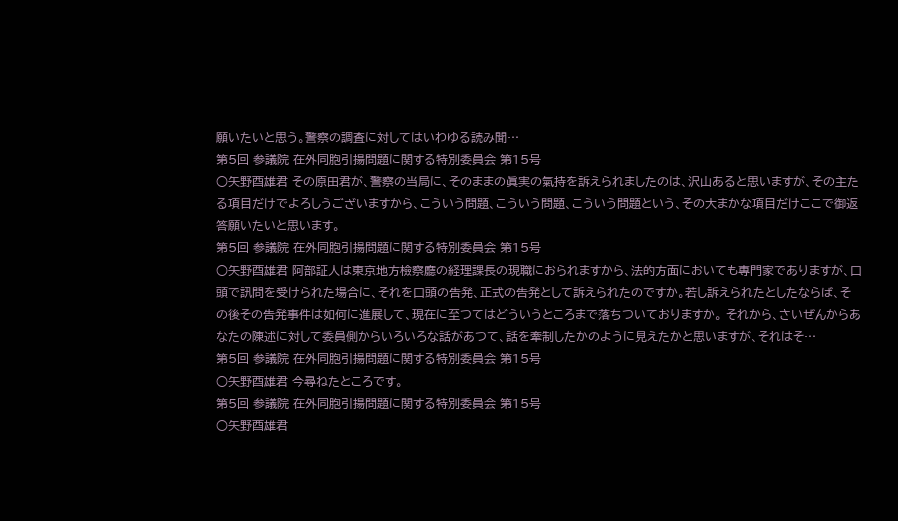願いたいと思う。警察の調査に対してはいわゆる読み聞…
第5回 参議院 在外同胞引揚問題に関する特別委員会 第15号
○矢野酉雄君 その原田君が、警察の当局に、そのままの眞実の氣持を訴えられましたのは、沢山あると思いますが、その主たる項目だけでよろしうございますから、こういう問題、こういう問題、こういう問題という、その大まかな項目だけここで御返答願いたいと思います。
第5回 参議院 在外同胞引揚問題に関する特別委員会 第15号
○矢野酉雄君 阿部証人は東京地方檢察廳の経理課長の現職におられますから、法的方面においても專門家でありますが、口頭で訊問を受けられた場合に、それを口頭の告発、正式の告発として訴えられたのですか。若し訴えられたとしたならば、その後その告発事件は如何に進展して、現在に至つてはどういうところまで落ちついておりますか。 それから、さいぜんからあなたの陳述に対して委員側からいろいろな話があつて、話を牽制したかのように見えたかと思いますが、それはそ…
第5回 参議院 在外同胞引揚問題に関する特別委員会 第15号
○矢野酉雄君 今尋ねたところです。
第5回 参議院 在外同胞引揚問題に関する特別委員会 第15号
○矢野酉雄君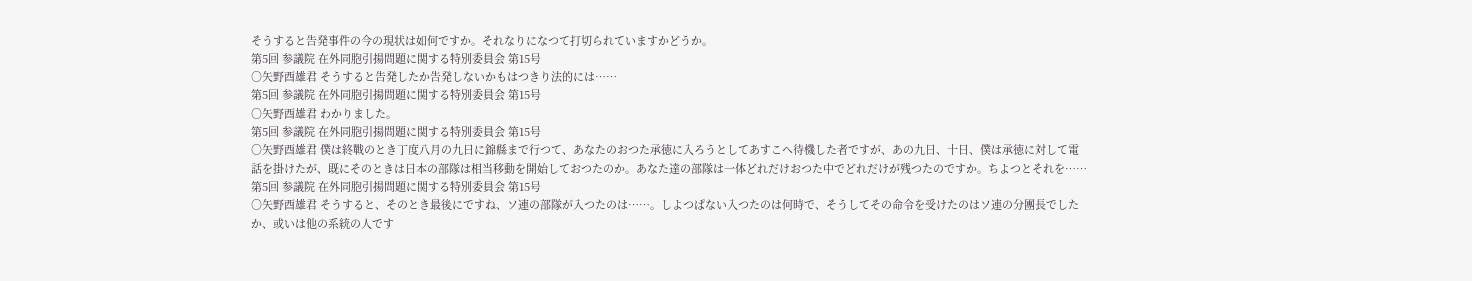そうすると告発事件の今の現状は如何ですか。それなりになつて打切られていますかどうか。
第5回 参議院 在外同胞引揚問題に関する特別委員会 第15号
○矢野酉雄君 そうすると告発したか告発しないかもはつきり法的には……
第5回 参議院 在外同胞引揚問題に関する特別委員会 第15号
○矢野酉雄君 わかりました。
第5回 参議院 在外同胞引揚問題に関する特別委員会 第15号
○矢野酉雄君 僕は終戰のとき丁度八月の九日に錦縣まで行つて、あなたのおつた承徳に入ろうとしてあすこへ待機した者ですが、あの九日、十日、僕は承徳に対して電話を掛けたが、既にそのときは日本の部隊は相当移動を開始しておつたのか。あなた達の部隊は一体どれだけおつた中でどれだけが残つたのですか。ちよつとそれを……
第5回 参議院 在外同胞引揚問題に関する特別委員会 第15号
○矢野酉雄君 そうすると、そのとき最後にですね、ソ連の部隊が入つたのは……。しよつぱない入つたのは何時で、そうしてその命令を受けたのはソ連の分團長でしたか、或いは他の系統の人です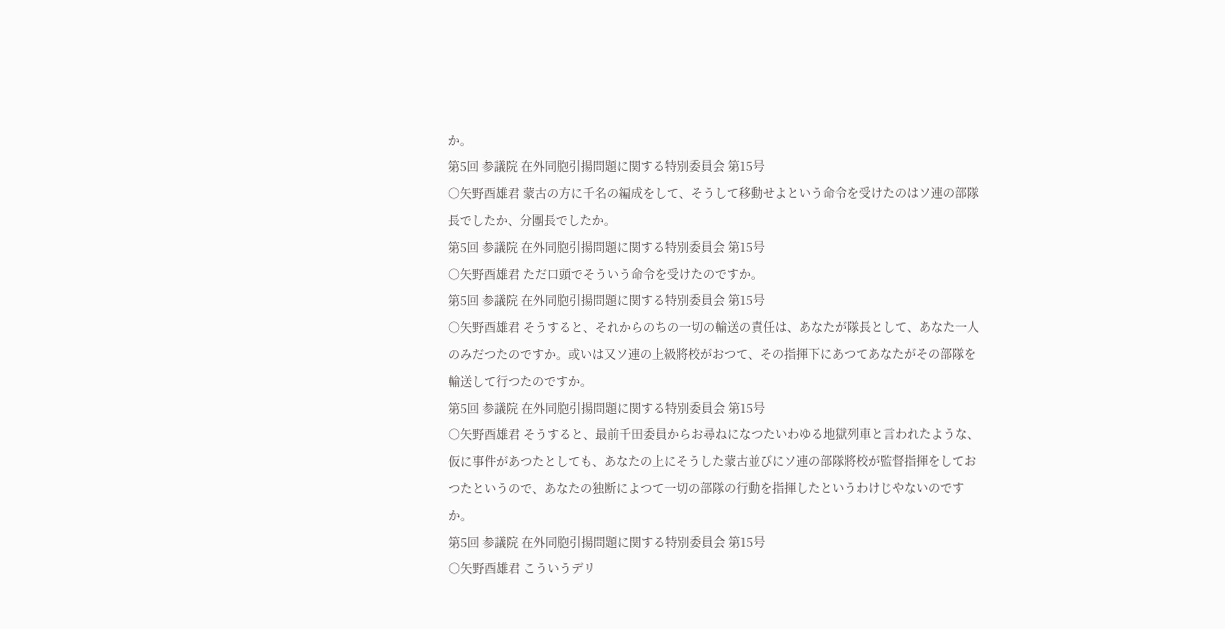か。
第5回 参議院 在外同胞引揚問題に関する特別委員会 第15号
○矢野酉雄君 蒙古の方に千名の編成をして、そうして移動せよという命令を受けたのはソ連の部隊長でしたか、分團長でしたか。
第5回 参議院 在外同胞引揚問題に関する特別委員会 第15号
○矢野酉雄君 ただ口頭でそういう命令を受けたのですか。
第5回 参議院 在外同胞引揚問題に関する特別委員会 第15号
○矢野酉雄君 そうすると、それからのちの一切の輸送の責任は、あなたが隊長として、あなた一人のみだつたのですか。或いは又ソ連の上級將校がおつて、その指揮下にあつてあなたがその部隊を輸送して行つたのですか。
第5回 参議院 在外同胞引揚問題に関する特別委員会 第15号
○矢野酉雄君 そうすると、最前千田委員からお尋ねになつたいわゆる地獄列車と言われたような、仮に事件があつたとしても、あなたの上にそうした蒙古並びにソ連の部隊將校が監督指揮をしておつたというので、あなたの独断によつて一切の部隊の行動を指揮したというわけじやないのですか。
第5回 参議院 在外同胞引揚問題に関する特別委員会 第15号
○矢野酉雄君 こういうデリ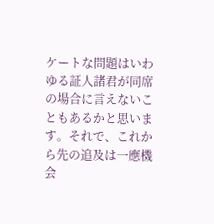ケートな問題はいわゆる証人諸君が同席の場合に言えないこともあるかと思います。それで、これから先の追及は一應機会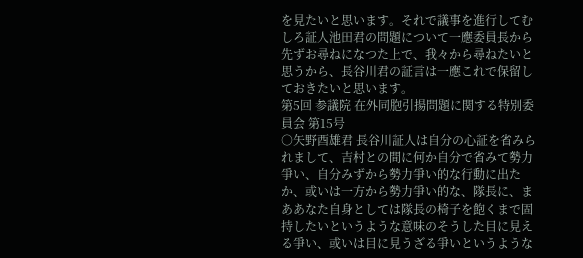を見たいと思います。それで議事を進行してむしろ証人池田君の問題について一應委員長から先ずお尋ねになつた上で、我々から尋ねたいと思うから、長谷川君の証言は一應これで保留しておきたいと思います。
第5回 参議院 在外同胞引揚問題に関する特別委員会 第15号
○矢野酉雄君 長谷川証人は自分の心証を省みられまして、吉村との間に何か自分で省みて勢力爭い、自分みずから勢力爭い的な行動に出たか、或いは一方から勢力爭い的な、隊長に、まああなた自身としては隊長の椅子を飽くまで固持したいというような意味のそうした目に見える爭い、或いは目に見うざる爭いというような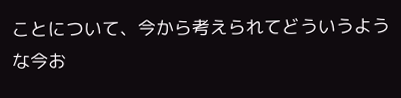ことについて、今から考えられてどういうような今お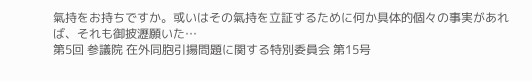氣持をお持ちですか。或いはその氣持を立証するために何か具体的個々の事実があれば、それも御披瀝願いた…
第5回 参議院 在外同胞引揚問題に関する特別委員会 第15号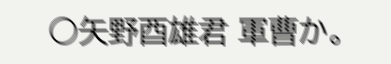○矢野酉雄君 軍曹か。